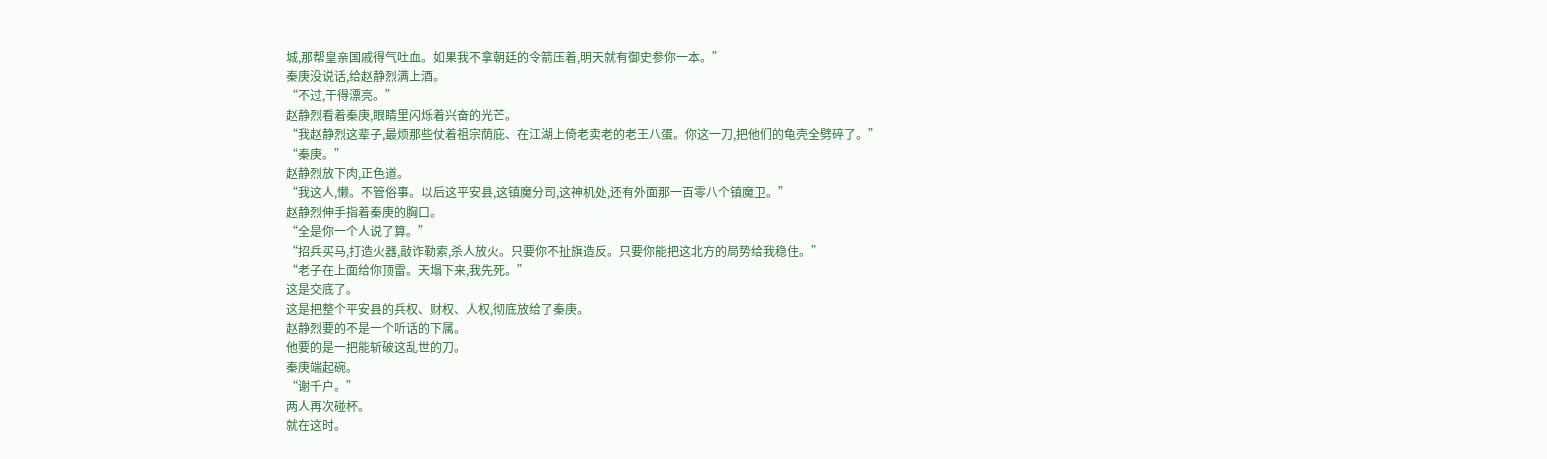城,那帮皇亲国戚得气吐血。如果我不拿朝廷的令箭压着,明天就有御史参你一本。”
秦庚没说话,给赵静烈满上酒。
“不过,干得漂亮。”
赵静烈看着秦庚,眼睛里闪烁着兴奋的光芒。
“我赵静烈这辈子,最烦那些仗着祖宗荫庇、在江湖上倚老卖老的老王八蛋。你这一刀,把他们的龟壳全劈碎了。”
“秦庚。”
赵静烈放下肉,正色道。
“我这人,懒。不管俗事。以后这平安县,这镇魔分司,这神机处,还有外面那一百零八个镇魔卫。”
赵静烈伸手指着秦庚的胸口。
“全是你一个人说了算。”
“招兵买马,打造火器,敲诈勒索,杀人放火。只要你不扯旗造反。只要你能把这北方的局势给我稳住。”
“老子在上面给你顶雷。天塌下来,我先死。”
这是交底了。
这是把整个平安县的兵权、财权、人权,彻底放给了秦庚。
赵静烈要的不是一个听话的下属。
他要的是一把能斩破这乱世的刀。
秦庚端起碗。
“谢千户。”
两人再次碰杯。
就在这时。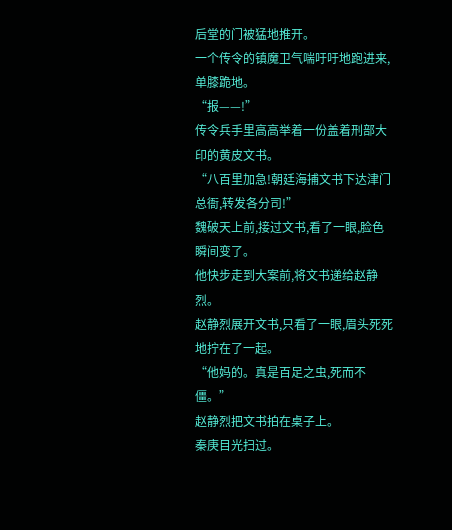后堂的门被猛地推开。
一个传令的镇魔卫气喘吁吁地跑进来,单膝跪地。
“报——!”
传令兵手里高高举着一份盖着刑部大印的黄皮文书。
“八百里加急!朝廷海捕文书下达津门总衙,转发各分司!”
魏破天上前,接过文书,看了一眼,脸色瞬间变了。
他快步走到大案前,将文书递给赵静烈。
赵静烈展开文书,只看了一眼,眉头死死地拧在了一起。
“他妈的。真是百足之虫,死而不僵。”
赵静烈把文书拍在桌子上。
秦庚目光扫过。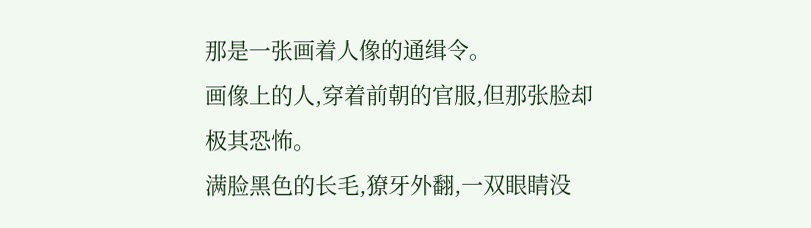那是一张画着人像的通缉令。
画像上的人,穿着前朝的官服,但那张脸却极其恐怖。
满脸黑色的长毛,獠牙外翻,一双眼睛没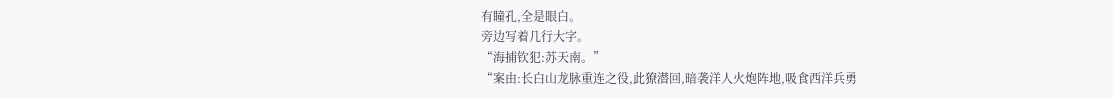有瞳孔,全是眼白。
旁边写着几行大字。
“海捕钦犯:苏天南。”
“案由:长白山龙脉重连之役,此獠潜回,暗袭洋人火炮阵地,吸食西洋兵勇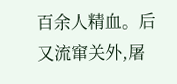百余人精血。后又流窜关外,屠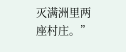灭满洲里两座村庄。”